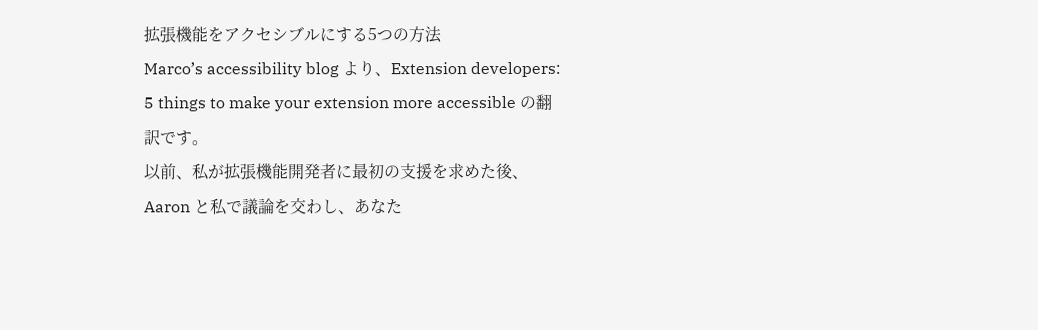拡張機能をアクセシブルにする5つの方法
Marco’s accessibility blog より、Extension developers: 5 things to make your extension more accessible の翻訳です。
以前、私が拡張機能開発者に最初の支援を求めた後、Aaron と私で議論を交わし、あなた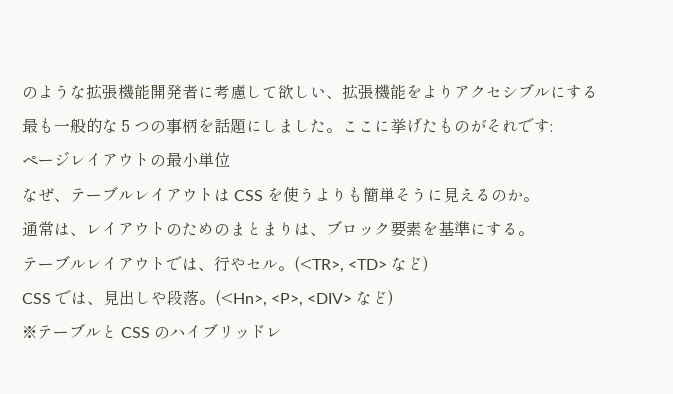のような拡張機能開発者に考慮して欲しい、拡張機能をよりアクセシブルにする最も一般的な 5 つの事柄を話題にしました。ここに挙げたものがそれです:
ページレイアウトの最小単位
なぜ、テーブルレイアウトは CSS を使うよりも簡単そうに見えるのか。
通常は、レイアウトのためのまとまりは、ブロック要素を基準にする。
テーブルレイアウトでは、行やセル。(<TR>, <TD> など)
CSS では、見出しや段落。(<Hn>, <P>, <DIV> など)
※テーブルと CSS のハイブリッドレ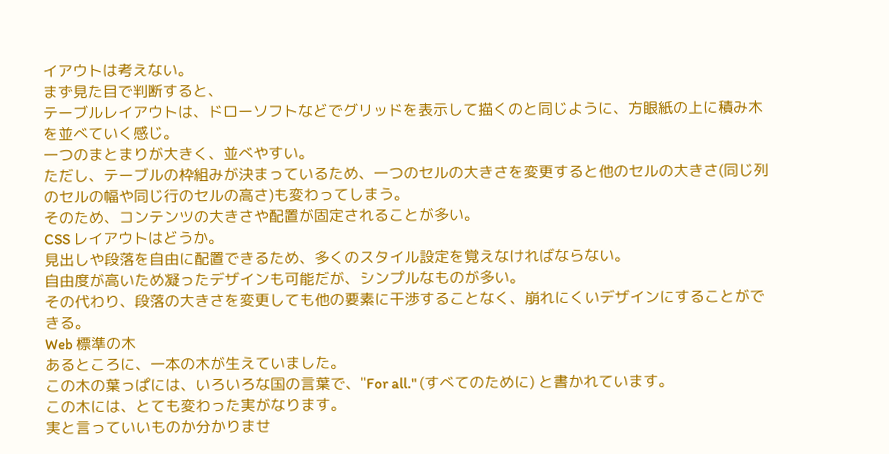イアウトは考えない。
まず見た目で判断すると、
テーブルレイアウトは、ドローソフトなどでグリッドを表示して描くのと同じように、方眼紙の上に積み木を並べていく感じ。
一つのまとまりが大きく、並べやすい。
ただし、テーブルの枠組みが決まっているため、一つのセルの大きさを変更すると他のセルの大きさ(同じ列のセルの幅や同じ行のセルの高さ)も変わってしまう。
そのため、コンテンツの大きさや配置が固定されることが多い。
CSS レイアウトはどうか。
見出しや段落を自由に配置できるため、多くのスタイル設定を覚えなければならない。
自由度が高いため凝ったデザインも可能だが、シンプルなものが多い。
その代わり、段落の大きさを変更しても他の要素に干渉することなく、崩れにくいデザインにすることができる。
Web 標準の木
あるところに、一本の木が生えていました。
この木の葉っぱには、いろいろな国の言葉で、"For all." (すべてのために) と書かれています。
この木には、とても変わった実がなります。
実と言っていいものか分かりませ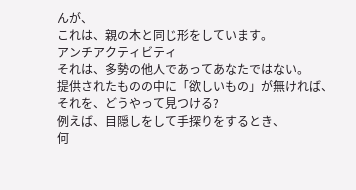んが、
これは、親の木と同じ形をしています。
アンチアクティビティ
それは、多勢の他人であってあなたではない。
提供されたものの中に「欲しいもの」が無ければ、
それを、どうやって見つける?
例えば、目隠しをして手探りをするとき、
何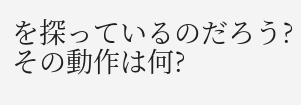を探っているのだろう?
その動作は何?